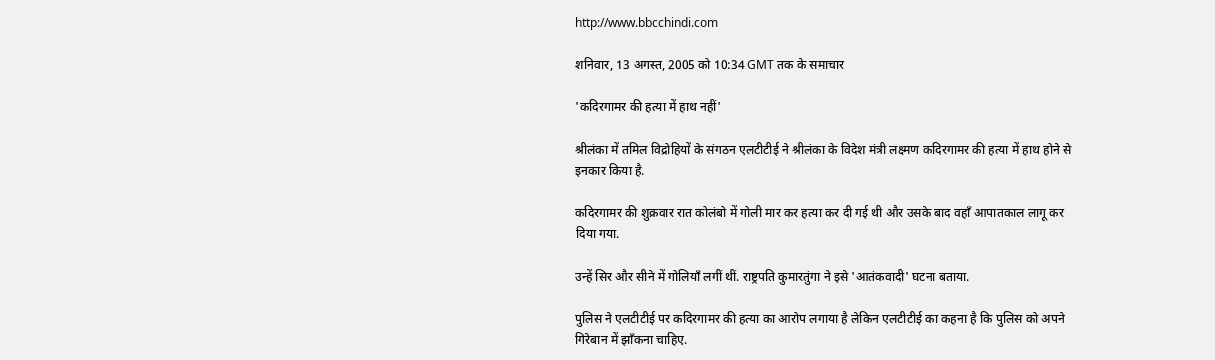http://www.bbcchindi.com

शनिवार, 13 अगस्त, 2005 को 10:34 GMT तक के समाचार

'कदिरगामर की हत्या में हाथ नहीं'

श्रीलंका में तमिल विद्रोहियों के संगठन एलटीटीई ने श्रीलंका के विदेश मंत्री लक्ष्मण कदिरगामर की हत्या में हाथ होने से इनकार किया है.

कदिरगामर की शुक्रवार रात कोलंबो में गोली मार कर हत्या कर दी गई थी और उसके बाद वहाँ आपातकाल लागू कर दिया गया.

उन्हें सिर और सीने में गोलियाँ लगीं थीं. राष्ट्रपति कुमारतुंगा ने इसे 'आतंकवादी' घटना बताया.

पुलिस ने एलटीटीई पर कदिरगामर की हत्या का आरोप लगाया है लेकिन एलटीटीई का कहना है कि पुलिस को अपने गिरेबान में झाँकना चाहिए.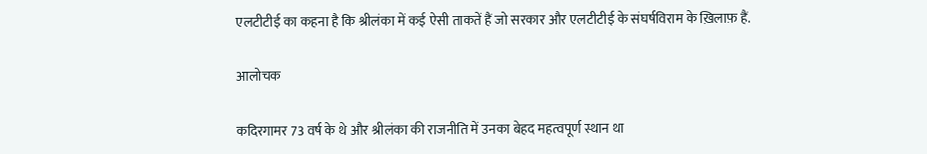एलटीटीई का कहना है कि श्रीलंका में कई ऐसी ताकतें हैं जो सरकार और एलटीटीई के संघर्षविराम के ख़िलाफ़ हैं.

आलोचक

कदिरगामर 73 वर्ष के थे और श्रीलंका की राजनीति में उनका बेहद महत्वपूर्ण स्थान था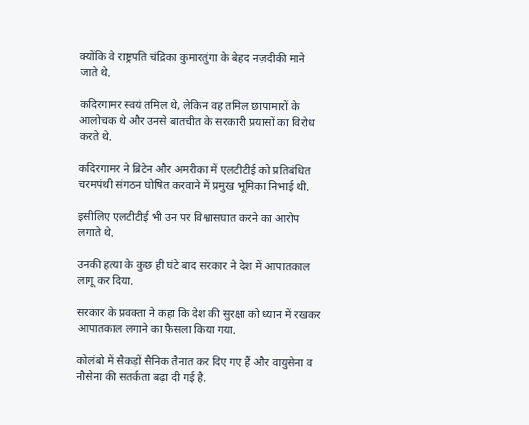क्योंकि वे राष्ट्रपति चंद्रिका कुमारतुंगा के बेहद नज़दीकी माने जाते थे.

कदिरगामर स्वयं तमिल थे, लेकिन वह तमिल छापामारों के आलोचक थे और उनसे बातचीत के सरकारी प्रयासों का विरोध करते थे.

कदिरगामर ने ब्रिटेन और अमरीका में एलटीटीई को प्रतिबंधित चरमपंथी संगठन घोषित करवाने में प्रमुख भूमिका निभाई थी.

इसीलिए एलटीटीई भी उन पर विश्वासघात करने का आरोप लगाते थे.

उनकी हत्या के कुछ ही घंटे बाद सरकार ने देश में आपातकाल लागू कर दिया.

सरकार के प्रवक्ता ने कहा कि देश की सुरक्षा को ध्यान में रखकर आपातकाल लगाने का फ़ैसला किया गया.

कोलंबो में सैकड़ों सैनिक तैनात कर दिए गए हैं और वायुसेना व नौसेना की सतर्कता बढ़ा दी गई है.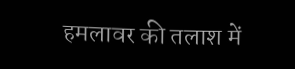हमलावर की तलाश में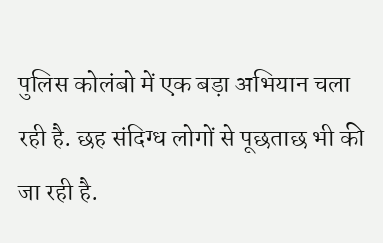पुलिस कोलंबो में एक बड़ा अभियान चला रही है. छह संदिग्ध लोगों से पूछताछ भी की जा रही है.